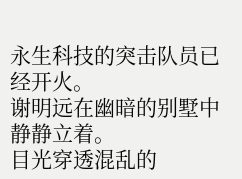永生科技的突击队员已经开火。
谢明远在幽暗的别墅中静静立着。
目光穿透混乱的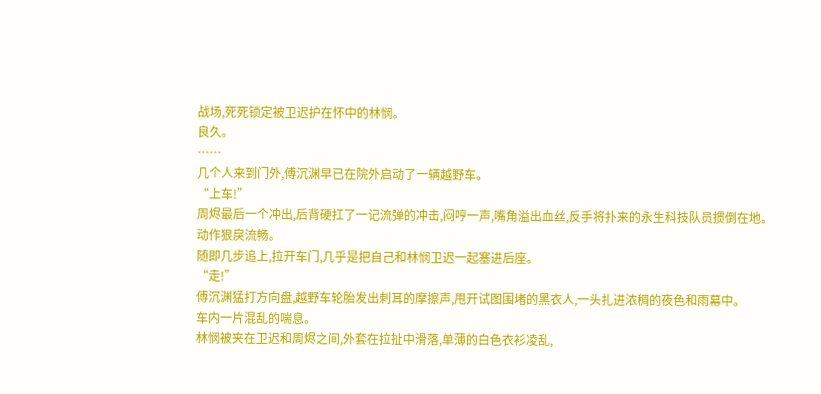战场,死死锁定被卫迟护在怀中的林悯。
良久。
……
几个人来到门外,傅沉渊早已在院外启动了一辆越野车。
“上车!”
周烬最后一个冲出,后背硬扛了一记流弹的冲击,闷哼一声,嘴角溢出血丝,反手将扑来的永生科技队员掼倒在地。
动作狠戾流畅。
随即几步追上,拉开车门,几乎是把自己和林悯卫迟一起塞进后座。
“走!”
傅沉渊猛打方向盘,越野车轮胎发出刺耳的摩擦声,甩开试图围堵的黑衣人,一头扎进浓稠的夜色和雨幕中。
车内一片混乱的喘息。
林悯被夹在卫迟和周烬之间,外套在拉扯中滑落,单薄的白色衣衫凌乱,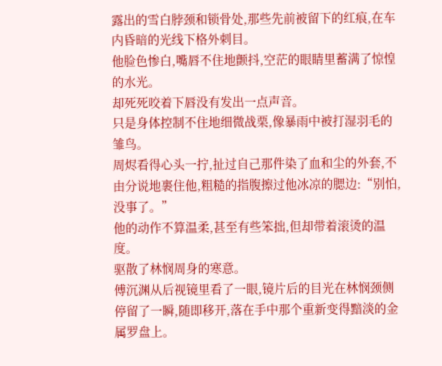露出的雪白脖颈和锁骨处,那些先前被留下的红痕,在车内昏暗的光线下格外刺目。
他脸色惨白,嘴唇不住地颤抖,空茫的眼睛里蓄满了惊惶的水光。
却死死咬着下唇没有发出一点声音。
只是身体控制不住地细微战栗,像暴雨中被打湿羽毛的雏鸟。
周烬看得心头一拧,扯过自己那件染了血和尘的外套,不由分说地裹住他,粗糙的指腹擦过他冰凉的腮边:“别怕,没事了。”
他的动作不算温柔,甚至有些笨拙,但却带着滚烫的温度。
驱散了林悯周身的寒意。
傅沉渊从后视镜里看了一眼,镜片后的目光在林悯颈侧停留了一瞬,随即移开,落在手中那个重新变得黯淡的金属罗盘上。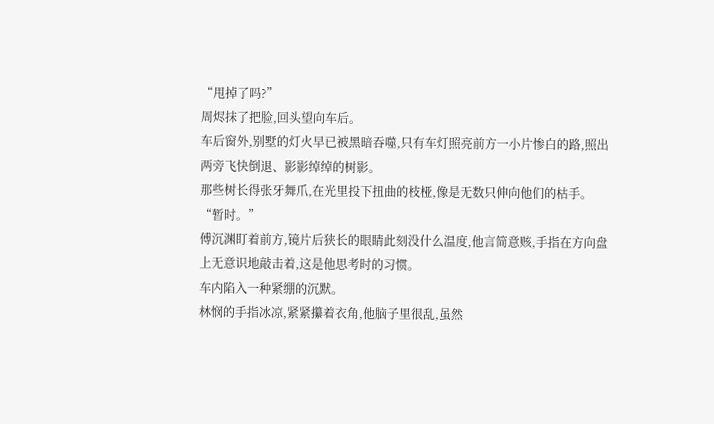“甩掉了吗?”
周烬抹了把脸,回头望向车后。
车后窗外,别墅的灯火早已被黑暗吞噬,只有车灯照亮前方一小片惨白的路,照出两旁飞快倒退、影影绰绰的树影。
那些树长得张牙舞爪,在光里投下扭曲的枝桠,像是无数只伸向他们的枯手。
“暂时。”
傅沉渊盯着前方,镜片后狭长的眼睛此刻没什么温度,他言简意赅,手指在方向盘上无意识地敲击着,这是他思考时的习惯。
车内陷入一种紧绷的沉默。
林悯的手指冰凉,紧紧攥着衣角,他脑子里很乱,虽然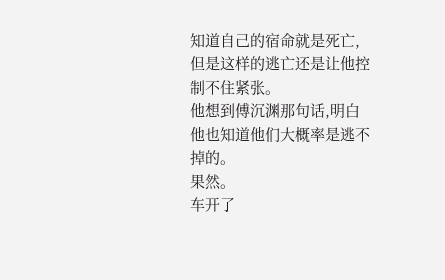知道自己的宿命就是死亡,但是这样的逃亡还是让他控制不住紧张。
他想到傅沉渊那句话,明白他也知道他们大概率是逃不掉的。
果然。
车开了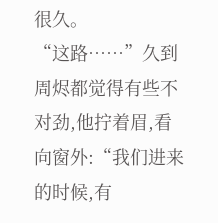很久。
“这路……”久到周烬都觉得有些不对劲,他拧着眉,看向窗外:“我们进来的时候,有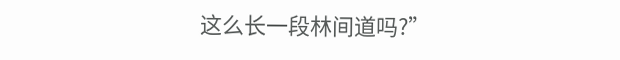这么长一段林间道吗?”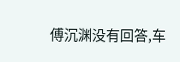傅沉渊没有回答,车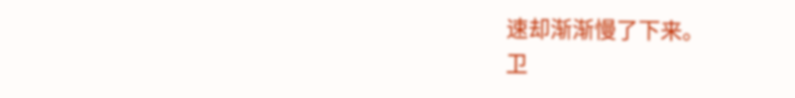速却渐渐慢了下来。
卫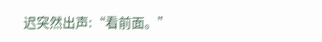迟突然出声:“看前面。”